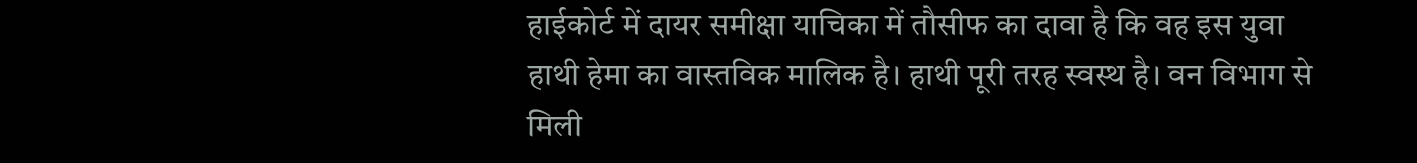हाईकोर्ट में दायर समीक्षा याचिका में तौसीफ का दावा है कि वह इस युवा हाथी हेमा का वास्तविक मालिक है। हाथी पूरी तरह स्वस्थ है। वन विभाग से मिली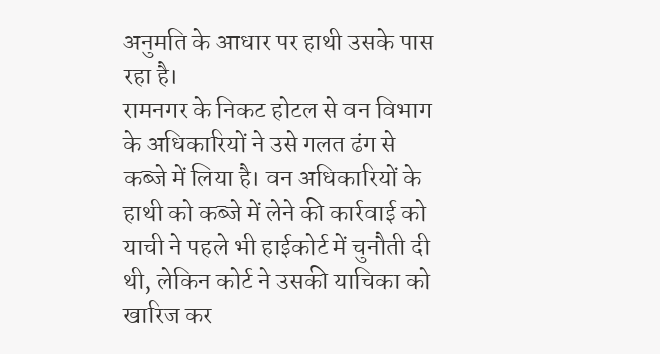अनुमति के आधार पर हाथी उसके पास रहा है।
रामनगर के निकट होटल से वन विभाग के अधिकारियों ने उसे गलत ढंग से कब्जे में लिया है। वन अधिकारियों के हाथी को कब्जे में लेने की कार्रवाई को याची ने पहले भी हाईकोर्ट में चुनौती दी थी, लेकिन कोर्ट ने उसकी याचिका को खारिज कर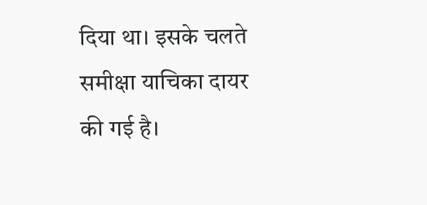दिया था। इसके चलते समीक्षा याचिका दायर की गई है।